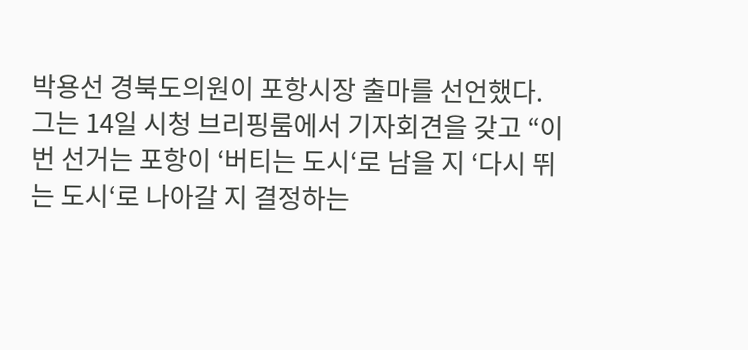박용선 경북도의원이 포항시장 출마를 선언했다.
그는 14일 시청 브리핑룸에서 기자회견을 갖고 “이번 선거는 포항이 ‘버티는 도시‘로 남을 지 ‘다시 뛰는 도시‘로 나아갈 지 결정하는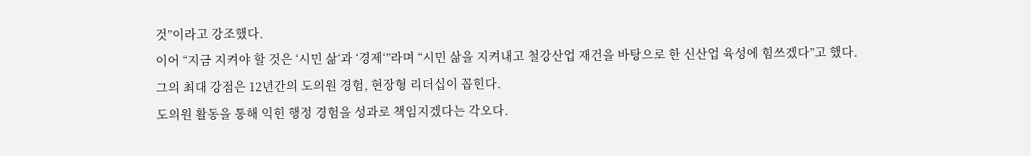것”이라고 강조했다.
이어 “지금 지켜야 할 것은 ‘시민 삶‘과 ‘경제‘”라며 “시민 삶을 지켜내고 철강산업 재건을 바탕으로 한 신산업 육성에 힘쓰겠다”고 했다.
그의 최대 강점은 12년간의 도의원 경험, 현장형 리더십이 꼽힌다.
도의원 활동을 통해 익힌 행정 경험을 성과로 책임지겠다는 각오다.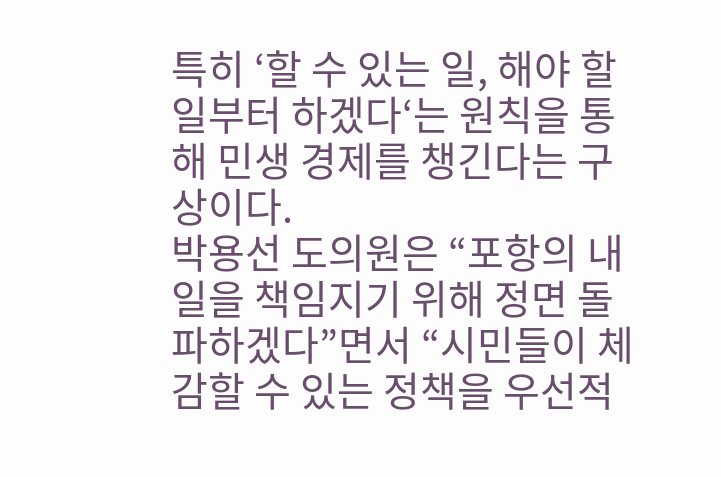특히 ‘할 수 있는 일, 해야 할 일부터 하겠다‘는 원칙을 통해 민생 경제를 챙긴다는 구상이다.
박용선 도의원은 “포항의 내일을 책임지기 위해 정면 돌파하겠다”면서 “시민들이 체감할 수 있는 정책을 우선적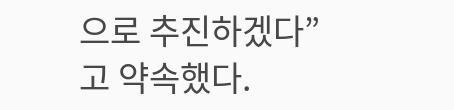으로 추진하겠다”고 약속했다.